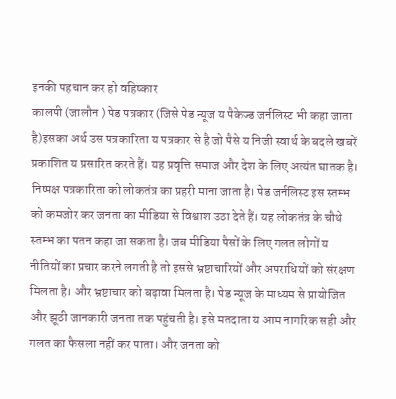इनकी पहचान कर हो वहिष्कार
कालपी (जालौन ) पेड पत्रकार (जिसे पेड न्यूज य पैकेज्ड जर्नलिस्ट भी कहा जाता है)इसका अर्थ उस पत्रकारिता य पत्रकार से है जो पैसे य निजी स्वार्थ के बदले खबरें प्रकाशित य प्रसारित करते हैं। यह प्रवृत्ति समाज और देश के लिए अत्यंत घातक है।
निष्पक्ष पत्रकारिता को लोकतंत्र का प्रहरी माना जाता है। पेड जर्नलिस्ट इस स्तम्भ को कमजोर कर जनता का मीडिया से विश्वाश उठा देते हैं। यह लोकतंत्र के चौथे स्तम्भ का पतन कहा जा सकता है। जब मीडिया पैसों के लिए गलत लोगों य नीतियों का प्रचार करने लगती है तो इससे भ्रष्टाचारियों और अपराधियों को संरक्षण मिलता है। और भ्रष्टाचार को बढ़ावा मिलता है। पेड न्यूज के माध्यम से प्रायोजित और झूठी जानकारी जनता तक पहुंचती है। इसे मतदाता य आम नागरिक सही और गलत का फैसला नहीं कर पाता। और जनता को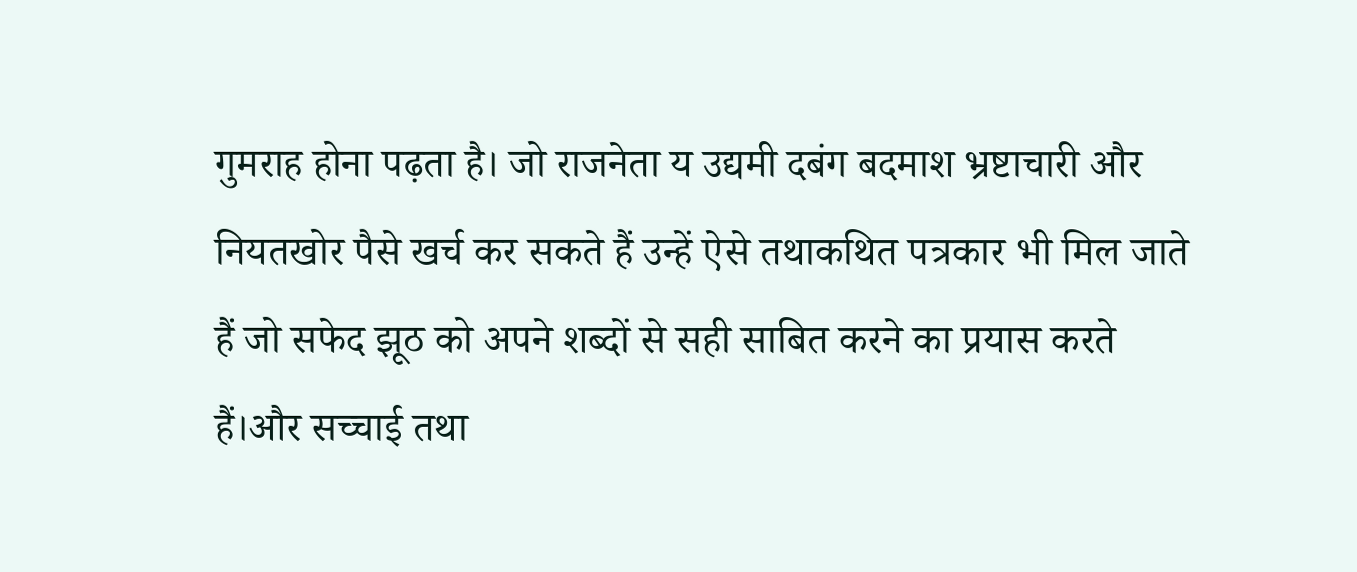गुमराह होना पढ़ता है। जो राजनेता य उद्यमी दबंग बदमाश भ्रष्टाचारी और नियतखोर पैसे खर्च कर सकते हैं उन्हें ऐसे तथाकथित पत्रकार भी मिल जाते हैं जो सफेद झूठ को अपने शब्दों से सही साबित करने का प्रयास करते हैं।और सच्चाई तथा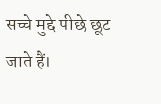सच्चे मुद्दे पीछे छूट जाते हैं।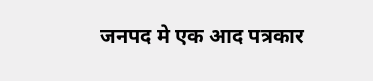जनपद मे एक आद पत्रकार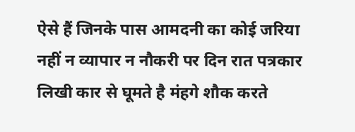ऐसे हैं जिनके पास आमदनी का कोई जरिया नहीं न व्यापार न नौकरी पर दिन रात पत्रकार लिखी कार से घूमते है मंहगे शौक करते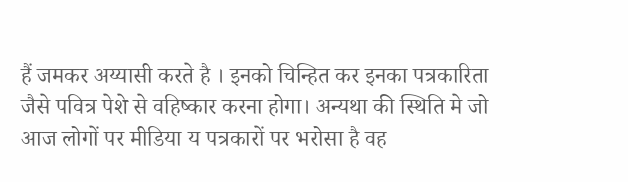हैं जमकर अय्यासी करते है । इनको चिन्हित कर इनका पत्रकारिता जैसे पवित्र पेशे से वहिष्कार करना होगा। अन्यथा की स्थिति मे जो आज लोगों पर मीडिया य पत्रकारों पर भरोसा है वह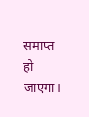समाप्त हो जाएगा।